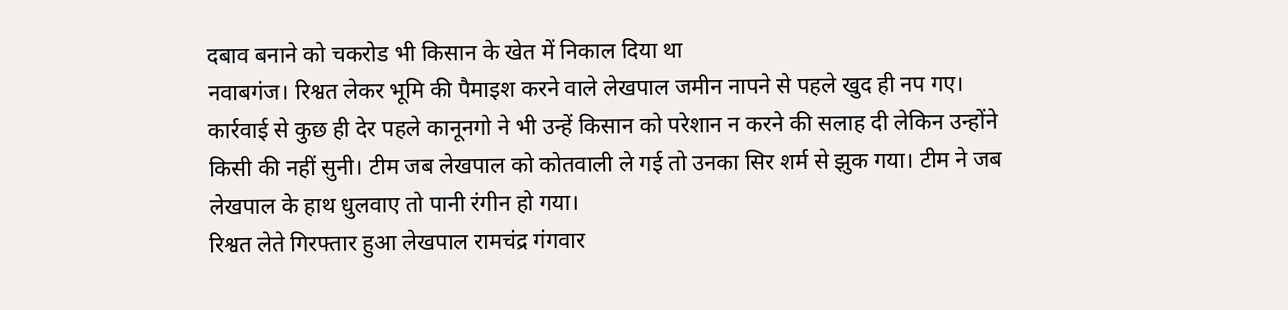दबाव बनाने को चकरोड भी किसान के खेत में निकाल दिया था
नवाबगंज। रिश्वत लेकर भूमि की पैमाइश करने वाले लेखपाल जमीन नापने से पहले खुद ही नप गए। कार्रवाई से कुछ ही देर पहले कानूनगो ने भी उन्हें किसान को परेशान न करने की सलाह दी लेकिन उन्होंने किसी की नहीं सुनी। टीम जब लेखपाल को कोतवाली ले गई तो उनका सिर शर्म से झुक गया। टीम ने जब लेखपाल के हाथ धुलवाए तो पानी रंगीन हो गया।
रिश्वत लेते गिरफ्तार हुआ लेखपाल रामचंद्र गंगवार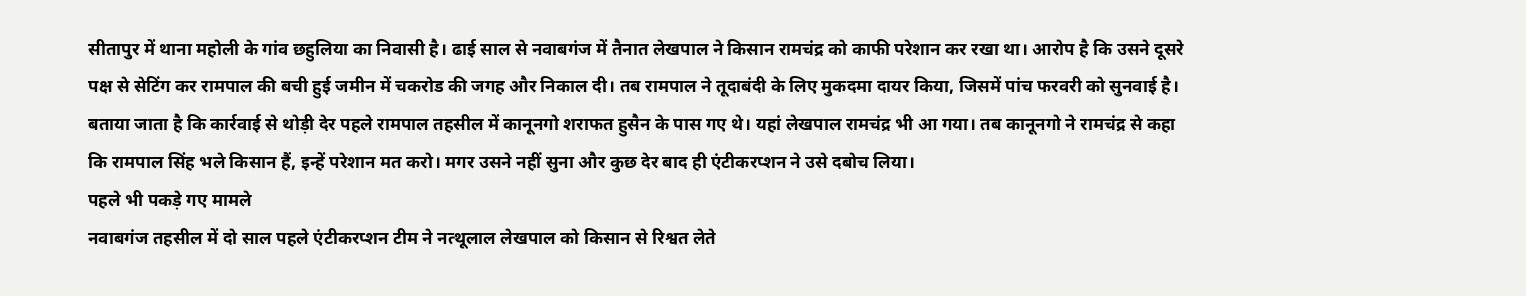सीतापुर में थाना महोली के गांव छहुलिया का निवासी है। ढाई साल से नवाबगंज में तैनात लेखपाल ने किसान रामचंद्र को काफी परेशान कर रखा था। आरोप है कि उसने दूसरे पक्ष से सेटिंग कर रामपाल की बची हुई जमीन में चकरोड की जगह और निकाल दी। तब रामपाल ने तूदाबंदी के लिए मुकदमा दायर किया, जिसमें पांच फरवरी को सुनवाई है। बताया जाता है कि कार्रवाई से थोड़ी देर पहले रामपाल तहसील में कानूनगो शराफत हुसैन के पास गए थे। यहां लेखपाल रामचंद्र भी आ गया। तब कानूनगो ने रामचंद्र से कहा कि रामपाल सिंह भले किसान हैं, इन्हें परेशान मत करो। मगर उसने नहीं सुना और कुछ देर बाद ही एंटीकरप्शन ने उसे दबोच लिया।
पहले भी पकड़े गए मामले
नवाबगंज तहसील में दो साल पहले एंटीकरप्शन टीम ने नत्थूलाल लेखपाल को किसान से रिश्वत लेते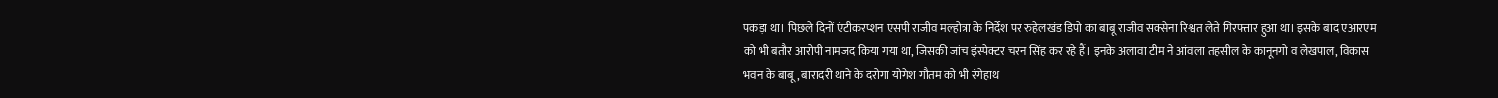पकड़ा था। पिछले दिनों एंटीकरप्शन एसपी राजीव मल्होत्रा के निर्देश पर रुहेलखंड डिपो का बाबू राजीव सक्सेना रिश्वत लेते गिरफ्तार हुआ था। इसके बाद एआरएम को भी बतौर आरोपी नामजद किया गया था, जिसकी जांच इंस्पेक्टर चरन सिंह कर रहे हैं। इनके अलावा टीम ने आंवला तहसील के कानूनगो व लेखपाल, विकास भवन के बाबू, बारादरी थाने के दरोगा योगेश गौतम को भी रंगेहाथ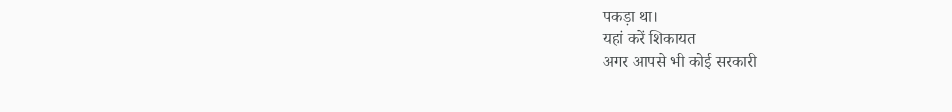पकड़ा था।
यहां करें शिकायत
अगर आपसे भी कोई सरकारी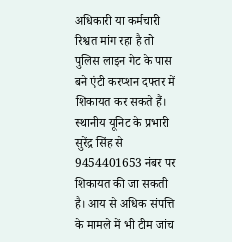अधिकारी या कर्मचारी रिश्वत मांग रहा है तो पुलिस लाइन गेट के पास बने एंटी करप्शन दफ्तर में शिकायत कर सकते हैं। स्थानीय यूनिट के प्रभारी सुरेंद्र सिंह से 9454401653 नंबर पर शिकायत की जा सकती है। आय से अधिक संपत्ति के मामले में भी टीम जांच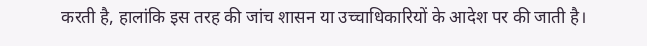करती है, हालांकि इस तरह की जांच शासन या उच्चाधिकारियों के आदेश पर की जाती है।